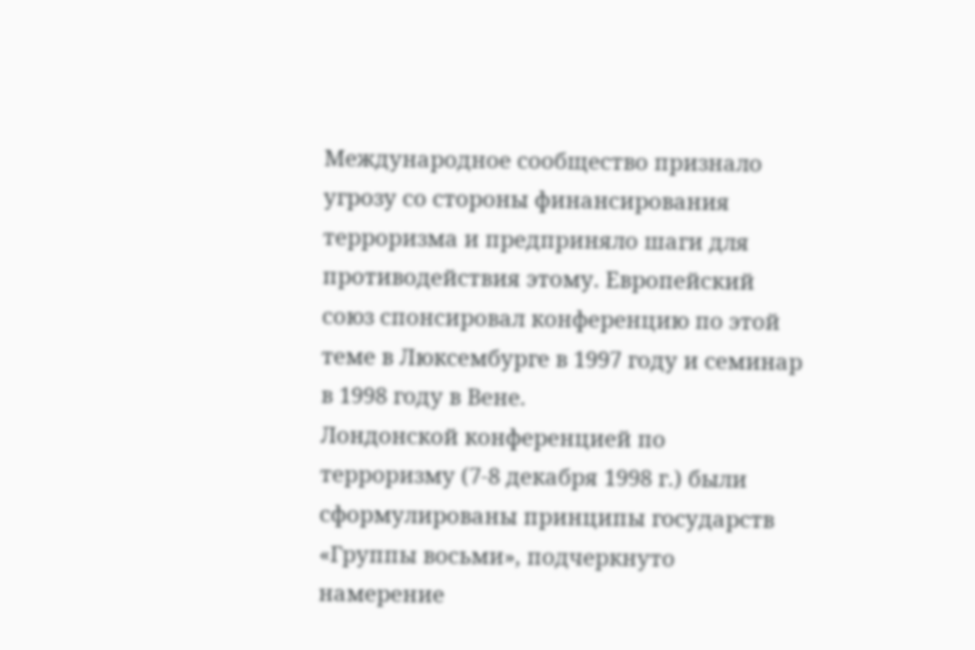Международное сообщество признало угрозу со стороны финансирования терроризма и предприняло шаги для противодействия этому. Европейский союз спонсировал конференцию по этой теме в Люксембурге в 1997 году и семинар в 1998 году в Вене.
Лондонской конференцией по терроризму (7-8 декабря 1998 г.) были сформулированы принципы государств «Группы восьми», подчеркнуто намерение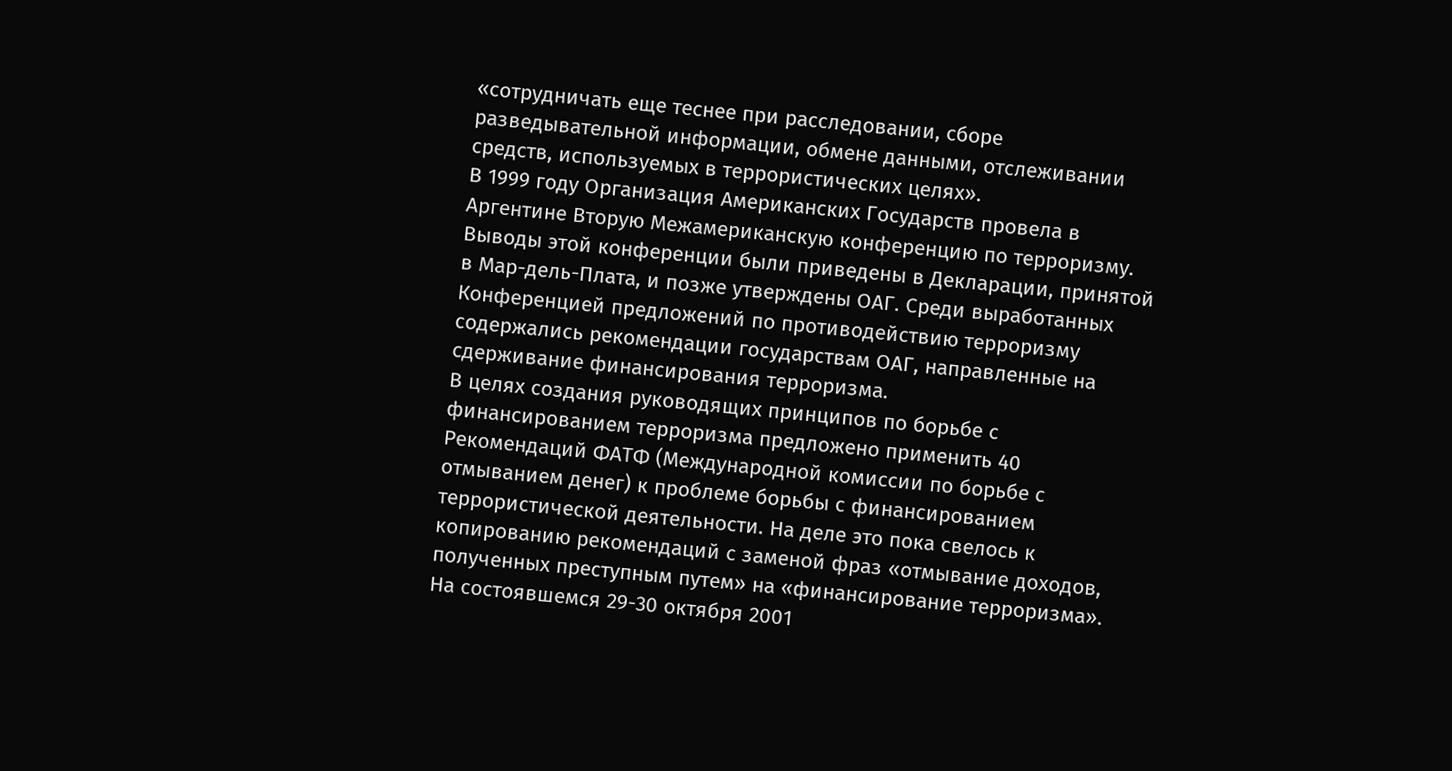«сотрудничать еще теснее при расследовании, сборе разведывательной информации, обмене данными, отслеживании средств, используемых в террористических целях».
В 1999 году Организация Американских Государств провела в Аргентине Вторую Межамериканскую конференцию по терроризму. Выводы этой конференции были приведены в Декларации, принятой в Мар-дель-Плата, и позже утверждены ОАГ. Среди выработанных Конференцией предложений по противодействию терроризму содержались рекомендации государствам ОАГ, направленные на сдерживание финансирования терроризма.
В целях создания руководящих принципов по борьбе с финансированием терроризма предложено применить 40 Рекомендаций ФАТФ (Международной комиссии по борьбе с отмыванием денег) к проблеме борьбы с финансированием террористической деятельности. На деле это пока свелось к копированию рекомендаций с заменой фраз «отмывание доходов, полученных преступным путем» на «финансирование терроризма».
На состоявшемся 29-30 октября 2001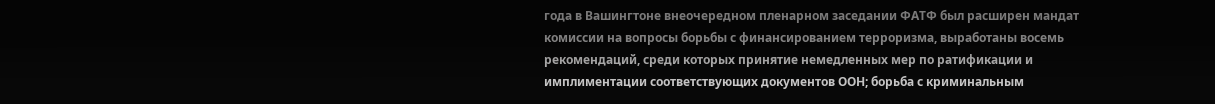года в Вашингтоне внеочередном пленарном заседании ФАТФ был расширен мандат комиссии на вопросы борьбы с финансированием терроризма, выработаны восемь рекомендаций, среди которых принятие немедленных мер по ратификации и имплиментации соответствующих документов ООН; борьба с криминальным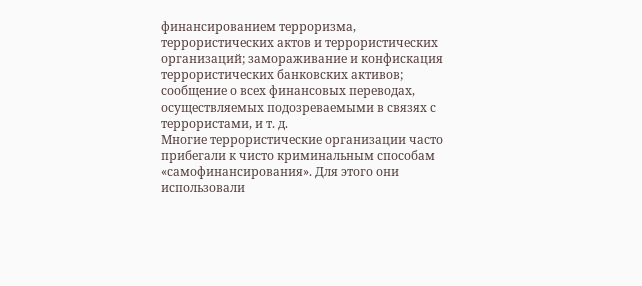финансированием терроризма, террористических актов и террористических организаций; замораживание и конфискация террористических банковских активов; сообщение о всех финансовых переводах, осуществляемых подозреваемыми в связях с террористами, и т. д.
Многие террористические организации часто прибегали к чисто криминальным способам «самофинансирования». Для этого они использовали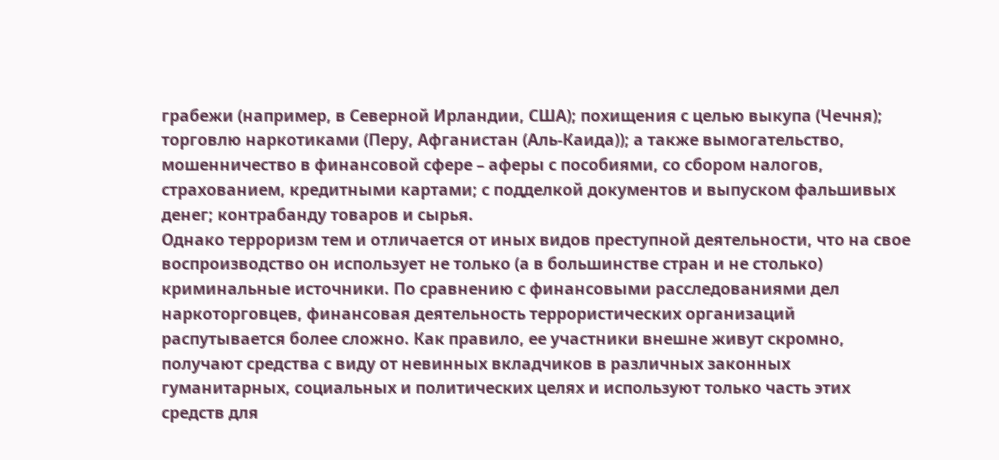грабежи (например, в Северной Ирландии, США); похищения с целью выкупа (Чечня); торговлю наркотиками (Перу, Афганистан (Аль-Каида)); а также вымогательство, мошенничество в финансовой сфере – аферы с пособиями, со сбором налогов, страхованием, кредитными картами; с подделкой документов и выпуском фальшивых денег; контрабанду товаров и сырья.
Однако терроризм тем и отличается от иных видов преступной деятельности, что на свое воспроизводство он использует не только (а в большинстве стран и не столько) криминальные источники. По сравнению с финансовыми расследованиями дел наркоторговцев, финансовая деятельность террористических организаций распутывается более сложно. Как правило, ее участники внешне живут скромно, получают средства с виду от невинных вкладчиков в различных законных гуманитарных, социальных и политических целях и используют только часть этих средств для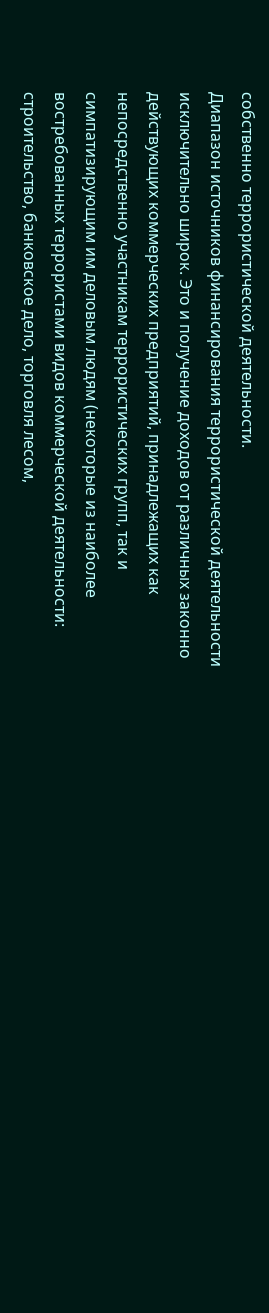собственно террористической деятельности.
Диапазон источников финансирования террористической деятельности исключительно широк. Это и получение доходов от различных законно действующих коммерческих предприятий, принадлежащих как непосредственно участникам террористических групп, так и симпатизирующим им деловым людям (некоторые из наиболее востребованных террористами видов коммерческой деятельности: строительство, банковское дело, торговля лесом,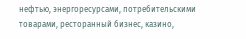нефтью, энергоресурсами, потребительскими товарами, ресторанный бизнес, казино,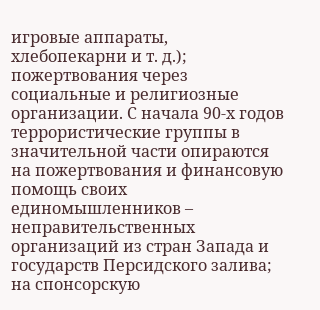игровые аппараты, хлебопекарни и т. д.); пожертвования через социальные и религиозные организации. С начала 90-х годов террористические группы в значительной части опираются на пожертвования и финансовую помощь своих единомышленников – неправительственных организаций из стран Запада и государств Персидского залива; на спонсорскую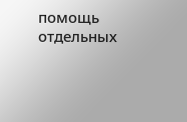помощь отдельных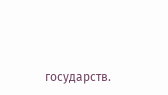государств.